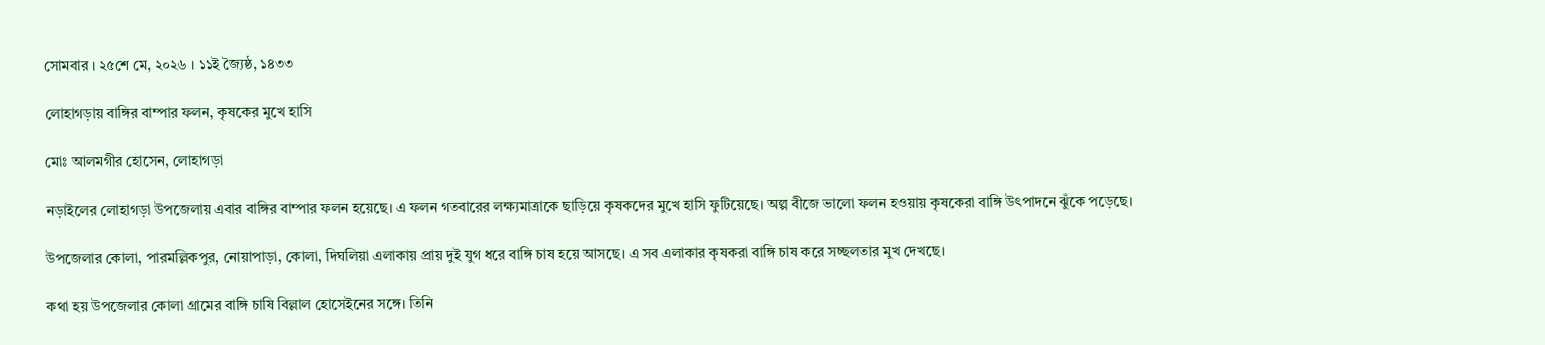সোমবার । ২৫শে মে, ২০২৬ । ১১ই জ্যৈষ্ঠ, ১৪৩৩

লোহাগড়ায় বাঙ্গির বাম্পার ফলন, কৃষকের মুখে হাসি

মোঃ আলমগীর হোসেন, লোহাগড়া

নড়াইলের লোহাগড়া উপজেলায় এবার বাঙ্গির বাম্পার ফলন হয়েছে। এ ফলন গতবারের লক্ষ্যমাত্রাকে ছাড়িয়ে কৃষকদের মুখে হাসি ফুটিয়েছে। অল্প বীজে ভালো ফলন হওয়ায় কৃষকেরা বাঙ্গি উৎপাদনে ঝুঁকে পড়েছে।

উপজেলার কোলা, পারমল্লিকপুর, নোয়াপাড়া, কোলা, দিঘলিয়া এলাকায় প্রায় দুই যুগ ধরে বাঙ্গি চাষ হয়ে আসছে। এ সব এলাকার কৃষকরা বাঙ্গি চাষ করে সচ্ছলতার মুখ দেখছে।

কথা হয় উপজেলার কোলা গ্রামের বাঙ্গি চাষি বিল্লাল হোসেইনের সঙ্গে। তিনি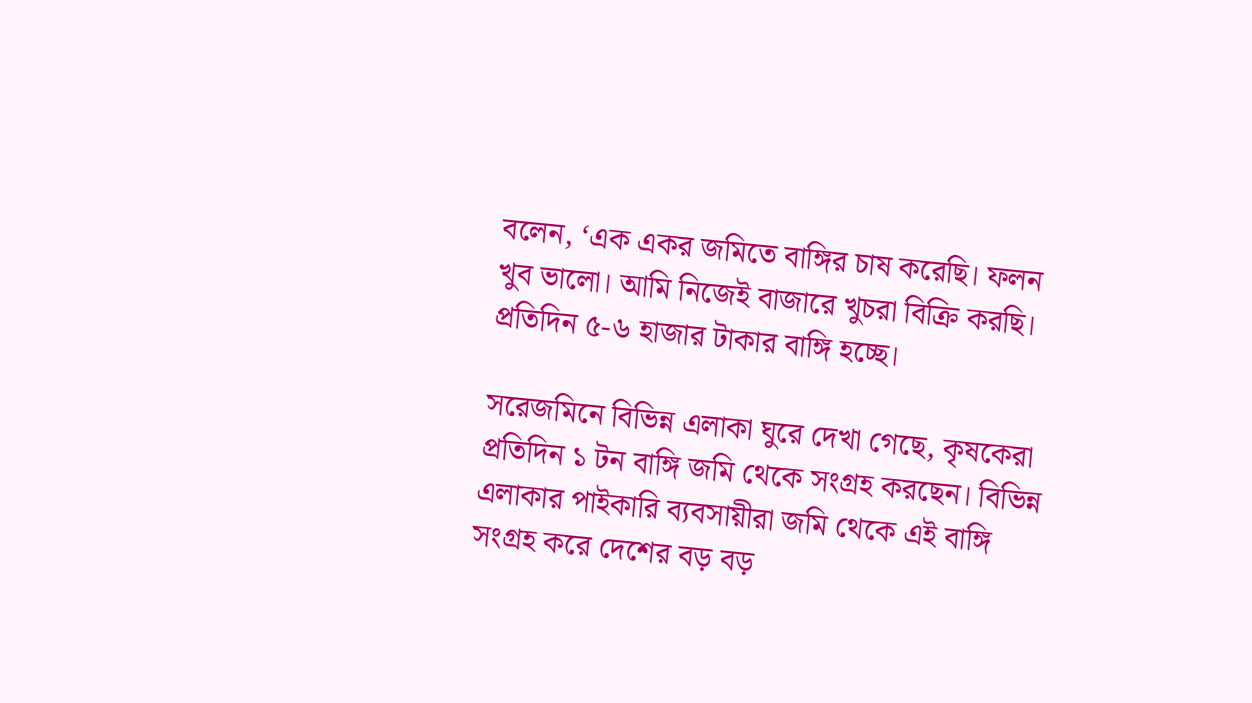বলেন, ‘এক একর জমিতে বাঙ্গির চাষ করেছি। ফলন খুব ভালো। আমি নিজেই বাজারে খুচরা বিক্রি করছি। প্রতিদিন ৫-৬ হাজার টাকার বাঙ্গি হচ্ছে।

সরেজমিনে বিভিন্ন এলাকা ঘুরে দেখা গেছে, কৃষকেরা প্রতিদিন ১ টন বাঙ্গি জমি থেকে সংগ্রহ করছেন। বিভিন্ন এলাকার পাইকারি ব্যবসায়ীরা জমি থেকে এই বাঙ্গি সংগ্রহ করে দেশের বড় বড়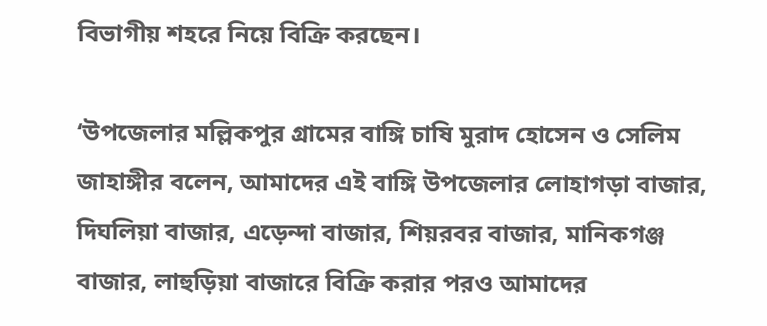বিভাগীয় শহরে নিয়ে বিক্রি করছেন।

‘উপজেলার মল্লিকপুর গ্রামের বাঙ্গি চাষি মুরাদ হোসেন ও সেলিম জাহাঙ্গীর বলেন, আমাদের এই বাঙ্গি উপজেলার লোহাগড়া বাজার, দিঘলিয়া বাজার, এড়েন্দা বাজার, শিয়রবর বাজার, মানিকগঞ্জ বাজার, লাহুড়িয়া বাজারে বিক্রি করার পরও আমাদের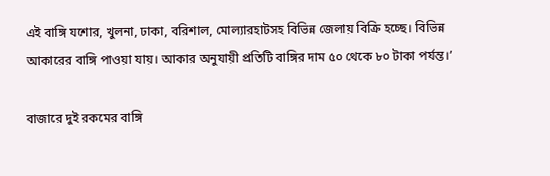এই বাঙ্গি যশোর, খুলনা, ঢাকা, বরিশাল, মোল্যারহাটসহ বিভিন্ন জেলায় বিক্রি হচ্ছে। বিভিন্ন আকারের বাঙ্গি পাওয়া যায়। আকার অনুযায়ী প্রতিটি বাঙ্গির দাম ৫০ থেকে ৮০ টাকা পর্যন্ত।’

বাজারে দুই রকমের বাঙ্গি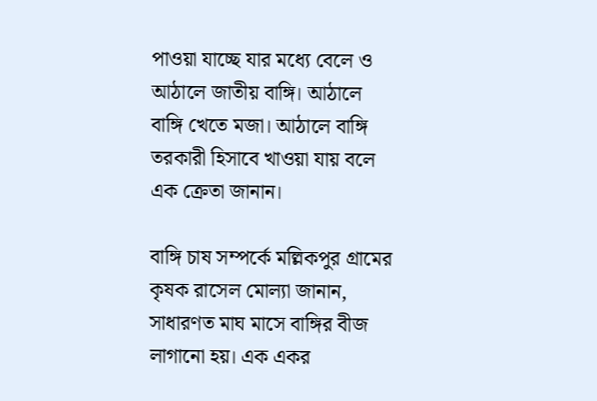পাওয়া যাচ্ছে যার মধ্যে বেলে ও আঠালে জাতীয় বাঙ্গি। আঠালে বাঙ্গি খেতে মজা। আঠালে বাঙ্গি তরকারী হিসাবে খাওয়া যায় বলে এক ক্রেতা জানান।

বাঙ্গি চাষ সম্পর্কে মল্লিকপুর গ্রামের কৃষক রাসেল মোল্যা জানান, সাধারণত মাঘ মাসে বাঙ্গির বীজ লাগানো হয়। এক একর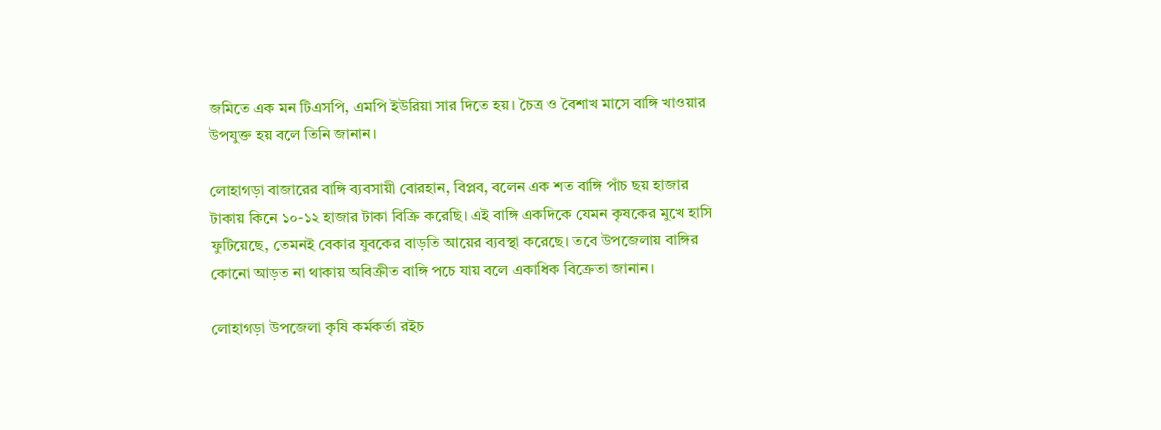জমিতে এক মন টিএসপি, এমপি ইউরিয়া সার দিতে হয়। চৈত্র ও বৈশাখ মাসে বাঙ্গি খাওয়ার উপযুক্ত হয় বলে তিনি জানান।

লোহাগড়া বাজারের বাঙ্গি ব্যবসায়ী বোরহান, বিপ্লব, বলেন এক শত বাঙ্গি পাঁচ ছয় হাজার টাকায় কিনে ১০-১২ হাজার টাকা বিক্রি করেছি। এই বাঙ্গি একদিকে যেমন কৃষকের মুখে হাসি ফুটিয়েছে, তেমনই বেকার যুবকের বাড়তি আয়ের ব্যবস্থা করেছে। তবে উপজেলায় বাঙ্গির কোনো আড়ত না থাকায় অবিক্রীত বাঙ্গি পচে যায় বলে একাধিক বিক্রেতা জানান।

লোহাগড়া উপজেলা কৃষি কর্মকর্তা রইচ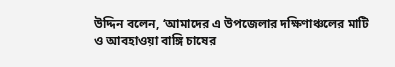উদ্দিন বলেন, ‘আমাদের এ উপজেলার দক্ষিণাঞ্চলের মাটি ও আবহাওয়া বাঙ্গি চাষের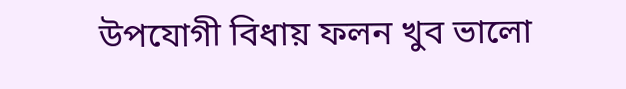উপযোগী বিধায় ফলন খুব ভালো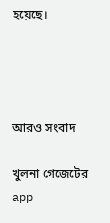হয়েছে।




আরও সংবাদ

খুলনা গেজেটের app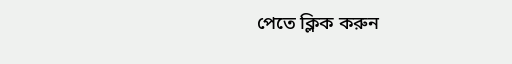পেতে ক্লিক করুন